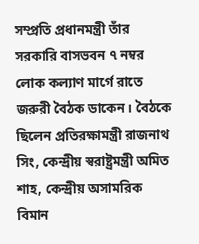সম্প্রতি প্রধানমন্ত্রী তাঁর সরকারি বাসভবন ৭ নম্বর লোক কল্যাণ মার্গে রাতে জরুরী বৈঠক ডাকেন। বৈঠকে ছিলেন প্রতিরক্ষামন্ত্রী রাজনাথ সিং, কেন্দ্রীয় স্বরাষ্ট্রমন্ত্রী অমিত শাহ, কেন্দ্রীয় অসামরিক বিমান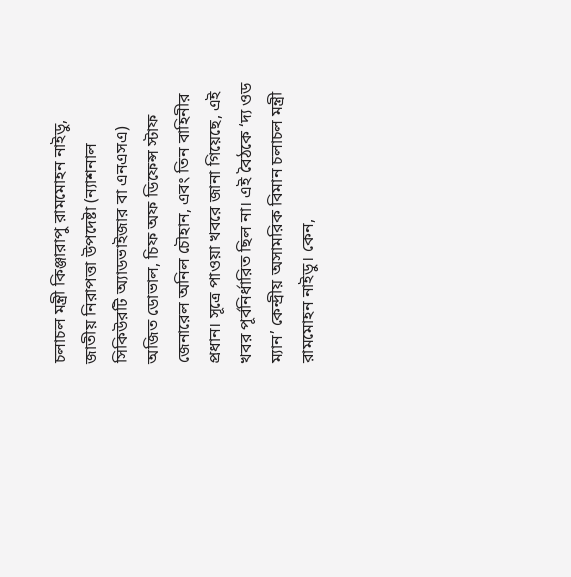চলাচল মন্ত্রী কিঞ্জারাপু রামমোহন নাইডু, জাতীয় নিরাপত্তা উপদেষ্টা (ন্যাশনাল সিকিউরটি অ্যাডভাইজার বা এনএসএ) অজিত ডোভাল, চিফ অফ ডিফেন্স স্টাফ জেনারেল অনিল চৌহান, এবং তিন বাহিনীর প্রধান। সূত্রে পাওয়া খবরে জানা গিয়েছে, এই খবর পূর্বনির্ধারিত ছিল না। এই বৈঠকে ‘দ্য ওড ম্যান’ কেন্দ্রীয় অসামরিক বিমান চলাচল মন্ত্রী রামমোহন নাইডু। কেন,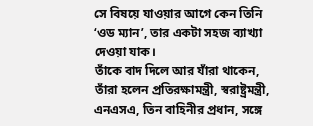সে বিষয়ে যাওয়ার আগে কেন তিনি ‘ওড ম্যান’, তার একটা সহজ ব্যাখ্যা দেওয়া যাক।
তাঁকে বাদ দিলে আর যাঁরা থাকেন, তাঁরা হলেন প্রতিরক্ষামন্ত্রী, স্বরাষ্ট্রমন্ত্রী, এনএসএ, তিন বাহিনীর প্রধান, সঙ্গে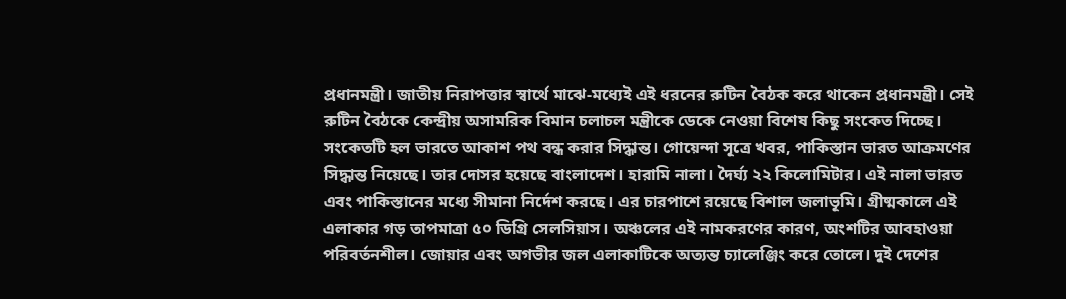প্রধানমন্ত্রী। জাতীয় নিরাপত্তার স্বার্থে মাঝে-মধ্যেই এই ধরনের রুটিন বৈঠক করে থাকেন প্রধানমন্ত্রী। সেই রুটিন বৈঠকে কেন্দ্রীয় অসামরিক বিমান চলাচল মন্ত্রীকে ডেকে নেওয়া বিশেষ কিছু সংকেত দিচ্ছে। সংকেতটি হল ভারতে আকাশ পথ বন্ধ করার সিদ্ধান্ত। গোয়েন্দা সূত্রে খবর, পাকিস্তান ভারত আক্রমণের সিদ্ধান্ত নিয়েছে। তার দোসর হয়েছে বাংলাদেশ। হারামি নালা। দৈর্ঘ্য ২২ কিলোমিটার। এই নালা ভারত এবং পাকিস্তানের মধ্যে সীমানা নির্দেশ করছে। এর চারপাশে রয়েছে বিশাল জলাভূমি। গ্রীষ্মকালে এই এলাকার গড় তাপমাত্রা ৫০ ডিগ্রি সেলসিয়াস। অঞ্চলের এই নামকরণের কারণ, অংশটির আবহাওয়া পরিবর্তনশীল। জোয়ার এবং অগভীর জল এলাকাটিকে অত্যন্ত চ্যালেঞ্জিং করে তোলে। দুই দেশের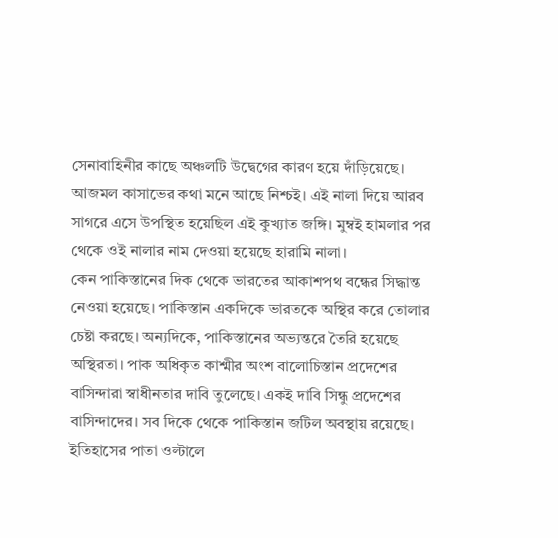সেনাবাহিনীর কাছে অঞ্চলটি উদ্বেগের কারণ হয়ে দাঁড়িয়েছে। আজমল কাসাভের কথা মনে আছে নিশ্চই। এই নালা দিয়ে আরব সাগরে এসে উপস্থিত হয়েছিল এই কুখ্যাত জঙ্গি। মুম্বই হামলার পর থেকে ওই নালার নাম দেওয়া হয়েছে হারামি নালা।
কেন পাকিস্তানের দিক থেকে ভারতের আকাশপথ বন্ধের সিদ্ধান্ত নেওয়া হয়েছে। পাকিস্তান একদিকে ভারতকে অস্থির করে তোলার চেষ্টা করছে। অন্যদিকে, পাকিস্তানের অভ্যন্তরে তৈরি হয়েছে অস্থিরতা। পাক অধিকৃত কাশ্মীর অংশ বালোচিস্তান প্রদেশের বাসিন্দারা স্বাধীনতার দাবি তুলেছে। একই দাবি সিন্ধু প্রদেশের বাসিন্দাদের। সব দিকে থেকে পাকিস্তান জটিল অবস্থায় রয়েছে। ইতিহাসের পাতা ওল্টালে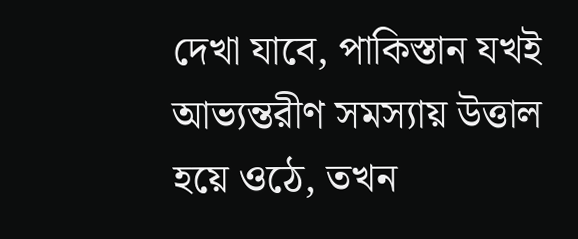দেখা যাবে, পাকিস্তান যখই আভ্যন্তরীণ সমস্যায় উত্তাল হয়ে ওঠে, তখন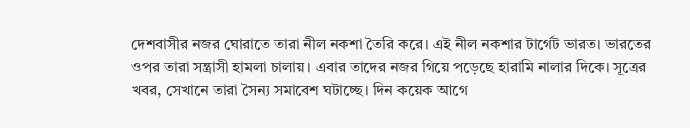দেশবাসীর নজর ঘোরাতে তারা নীল নকশা তৈরি করে। এই নীল নকশার টার্গেট ভারত। ভারতের ওপর তারা সন্ত্রাসী হামলা চালায়। এবার তাদের নজর গিয়ে পড়েছে হারামি নালার দিকে। সূত্রের খবর, সেখানে তারা সৈন্য সমাবেশ ঘটাচ্ছে। দিন কয়েক আগে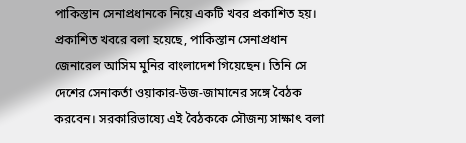পাকিস্তান সেনাপ্রধানকে নিয়ে একটি খবর প্রকাশিত হয়। প্রকাশিত খবরে বলা হয়েছে, পাকিস্তান সেনাপ্রধান জেনারেল আসিম মুনির বাংলাদেশ গিয়েছেন। তিনি সে দেশের সেনাকর্তা ওয়াকার-উজ-জামানের সঙ্গে বৈঠক করবেন। সরকারিভাষ্যে এই বৈঠককে সৌজন্য সাক্ষাৎ বলা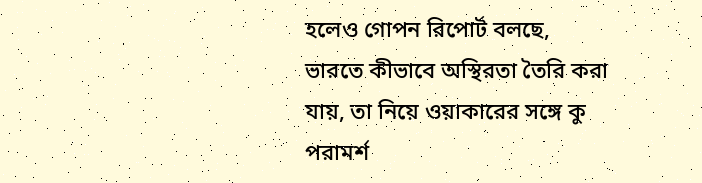হলেও গোপন রিপোর্ট বলছে, ভারতে কীভাবে অস্থিরতা তৈরি করা যায়, তা নিয়ে ওয়াকারের সঙ্গে কু পরামর্শ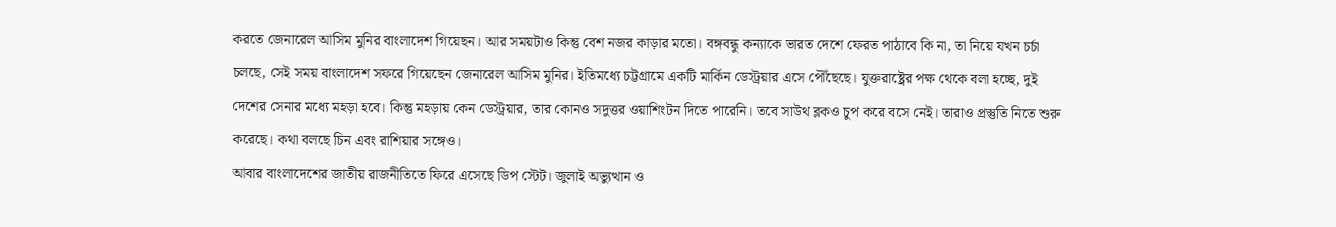করতে জেনারেল আসিম মুনির বাংলাদেশ গিয়েছন। আর সময়টাও কিন্তু বেশ নজর কাড়ার মতো। বঙ্গবন্ধু কন্যাকে ভারত দেশে ফেরত পাঠাবে কি না, তা নিয়ে যখন চর্চা চলছে, সেই সময় বাংলাদেশ সফরে গিয়েছেন জেনারেল আসিম মুনির। ইতিমধ্যে চট্টগ্রামে একটি মার্কিন ডেস্ট্রয়ার এসে পৌঁছেছে। যুক্তরাষ্ট্রের পক্ষ থেকে বলা হচ্ছে, দুই দেশের সেনার মধ্যে মহড়া হবে। কিন্তু মহড়ায় কেন ডেস্ট্রয়ার, তার কোনও সদুত্তর ওয়াশিংটন দিতে পারেনি। তবে সাউথ ব্লকও চুপ করে বসে নেই। তারাও প্রস্তুতি নিতে শুরু করেছে। কথা বলছে চিন এবং রাশিয়ার সঙ্গেও।
আবার বাংলাদেশের জাতীয় রাজনীতিতে ফিরে এসেছে ডিপ স্টেট। জুলাই অভ্যুত্থান ও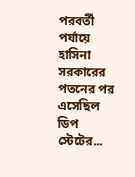পরবর্তী পর্যায়ে হাসিনা সরকারের পতনের পর এসেছিল ডিপ স্টেটের...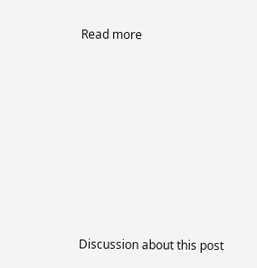Read more












Discussion about this post